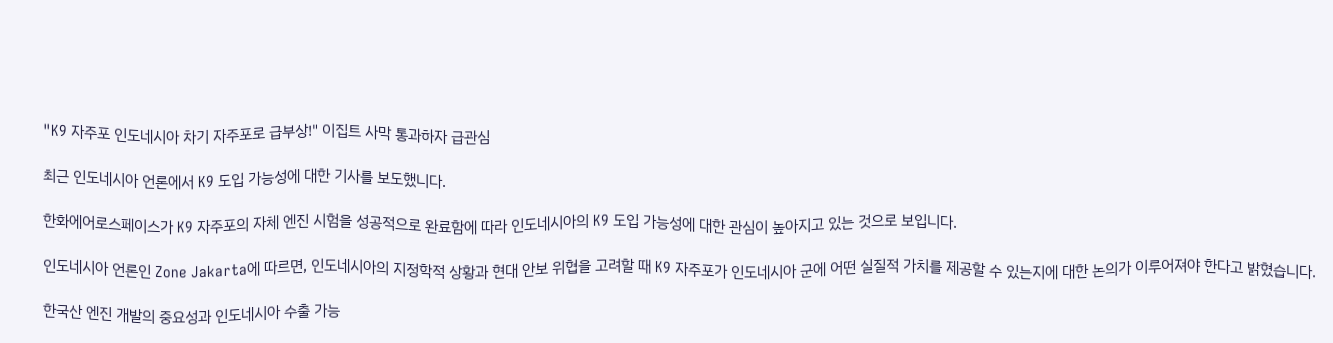"K9 자주포 인도네시아 차기 자주포로 급부상!" 이집트 사막 통과하자 급관심

최근 인도네시아 언론에서 K9 도입 가능성에 대한 기사를 보도했니다.

한화에어로스페이스가 K9 자주포의 자체 엔진 시험을 성공적으로 완료함에 따라 인도네시아의 K9 도입 가능성에 대한 관심이 높아지고 있는 것으로 보입니다.

인도네시아 언론인 Zone Jakarta에 따르면, 인도네시아의 지정학적 상황과 현대 안보 위협을 고려할 때 K9 자주포가 인도네시아 군에 어떤 실질적 가치를 제공할 수 있는지에 대한 논의가 이루어져야 한다고 밝혔습니다.

한국산 엔진 개발의 중요성과 인도네시아 수출 가능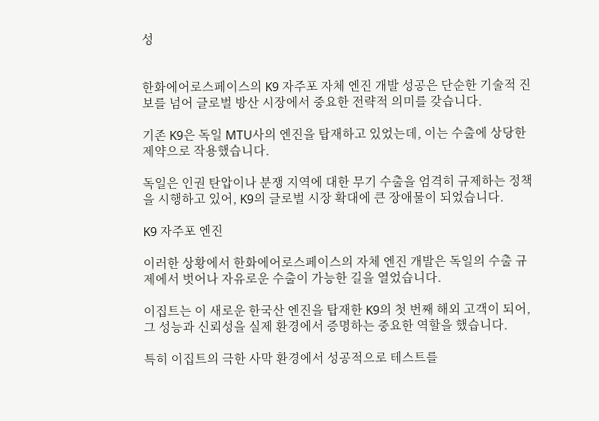성


한화에어로스페이스의 K9 자주포 자체 엔진 개발 성공은 단순한 기술적 진보를 넘어 글로벌 방산 시장에서 중요한 전략적 의미를 갖습니다.

기존 K9은 독일 MTU사의 엔진을 탑재하고 있었는데, 이는 수출에 상당한 제약으로 작용했습니다.

독일은 인권 탄압이나 분쟁 지역에 대한 무기 수출을 엄격히 규제하는 정책을 시행하고 있어, K9의 글로벌 시장 확대에 큰 장애물이 되었습니다.

K9 자주포 엔진

이러한 상황에서 한화에어로스페이스의 자체 엔진 개발은 독일의 수출 규제에서 벗어나 자유로운 수출이 가능한 길을 열었습니다.

이집트는 이 새로운 한국산 엔진을 탑재한 K9의 첫 번째 해외 고객이 되어, 그 성능과 신뢰성을 실제 환경에서 증명하는 중요한 역할을 했습니다.

특히 이집트의 극한 사막 환경에서 성공적으로 테스트를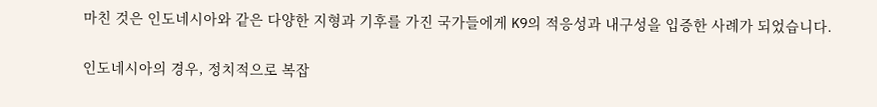마친 것은 인도네시아와 같은 다양한 지형과 기후를 가진 국가들에게 K9의 적응성과 내구성을 입증한 사례가 되었습니다.

인도네시아의 경우, 정치적으로 복잡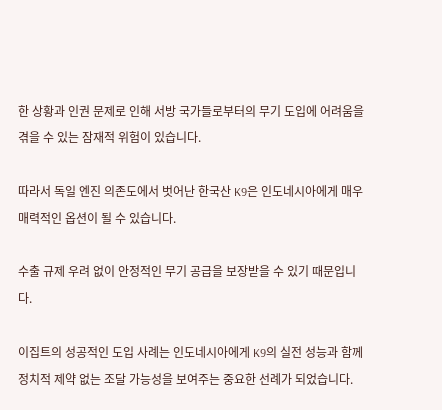한 상황과 인권 문제로 인해 서방 국가들로부터의 무기 도입에 어려움을 겪을 수 있는 잠재적 위험이 있습니다.

따라서 독일 엔진 의존도에서 벗어난 한국산 K9은 인도네시아에게 매우 매력적인 옵션이 될 수 있습니다.

수출 규제 우려 없이 안정적인 무기 공급을 보장받을 수 있기 때문입니다.

이집트의 성공적인 도입 사례는 인도네시아에게 K9의 실전 성능과 함께 정치적 제약 없는 조달 가능성을 보여주는 중요한 선례가 되었습니다.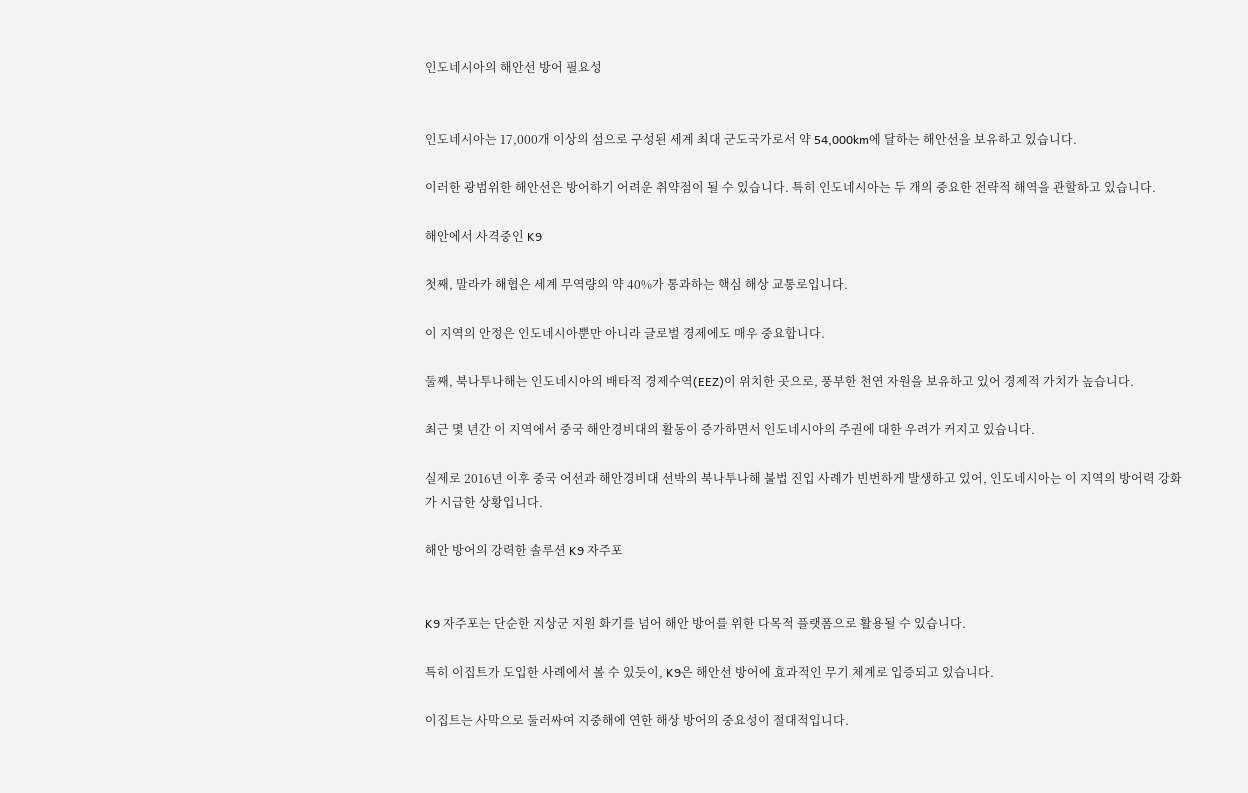인도네시아의 해안선 방어 필요성


인도네시아는 17,000개 이상의 섬으로 구성된 세계 최대 군도국가로서 약 54,000km에 달하는 해안선을 보유하고 있습니다.

이러한 광범위한 해안선은 방어하기 어려운 취약점이 될 수 있습니다. 특히 인도네시아는 두 개의 중요한 전략적 해역을 관할하고 있습니다.

해안에서 사격중인 K9

첫째, 말라카 해협은 세계 무역량의 약 40%가 통과하는 핵심 해상 교통로입니다.

이 지역의 안정은 인도네시아뿐만 아니라 글로벌 경제에도 매우 중요합니다.

둘째, 북나투나해는 인도네시아의 배타적 경제수역(EEZ)이 위치한 곳으로, 풍부한 천연 자원을 보유하고 있어 경제적 가치가 높습니다.

최근 몇 년간 이 지역에서 중국 해안경비대의 활동이 증가하면서 인도네시아의 주권에 대한 우려가 커지고 있습니다.

실제로 2016년 이후 중국 어선과 해안경비대 선박의 북나투나해 불법 진입 사례가 빈번하게 발생하고 있어, 인도네시아는 이 지역의 방어력 강화가 시급한 상황입니다.

해안 방어의 강력한 솔루션 K9 자주포


K9 자주포는 단순한 지상군 지원 화기를 넘어 해안 방어를 위한 다목적 플랫폼으로 활용될 수 있습니다.

특히 이집트가 도입한 사례에서 볼 수 있듯이, K9은 해안선 방어에 효과적인 무기 체계로 입증되고 있습니다.

이집트는 사막으로 둘러싸여 지중해에 연한 해상 방어의 중요성이 절대적입니다.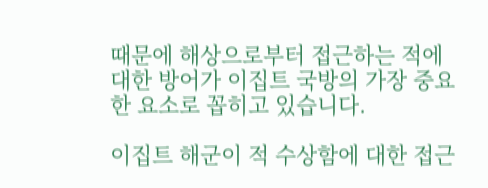때문에 해상으로부터 접근하는 적에 대한 방어가 이집트 국방의 가장 중요한 요소로 꼽히고 있습니다.

이집트 해군이 적 수상함에 대한 접근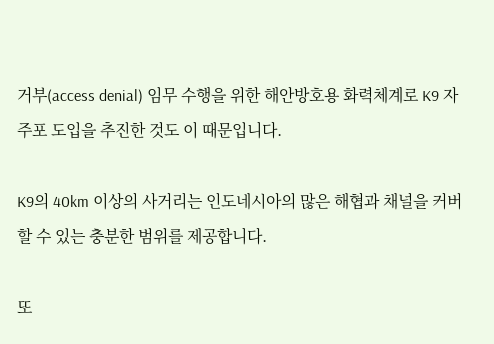거부(access denial) 임무 수행을 위한 해안방호용 화력체계로 K9 자주포 도입을 추진한 것도 이 때문입니다.

K9의 40km 이상의 사거리는 인도네시아의 많은 해협과 채널을 커버할 수 있는 충분한 범위를 제공합니다.

또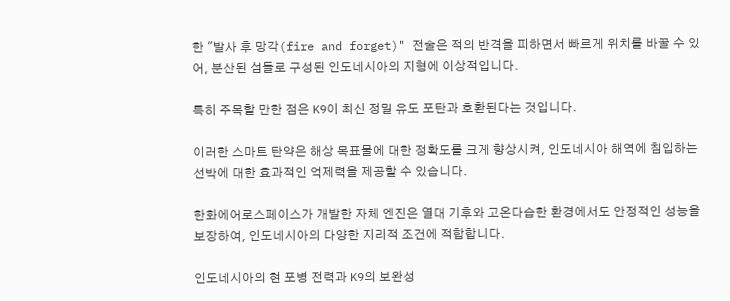한 "발사 후 망각(fire and forget)" 전술은 적의 반격을 피하면서 빠르게 위치를 바꿀 수 있어, 분산된 섬들로 구성된 인도네시아의 지형에 이상적입니다.

특히 주목할 만한 점은 K9이 최신 정밀 유도 포탄과 호환된다는 것입니다.

이러한 스마트 탄약은 해상 목표물에 대한 정확도를 크게 향상시켜, 인도네시아 해역에 침입하는 선박에 대한 효과적인 억제력을 제공할 수 있습니다.

한화에어로스페이스가 개발한 자체 엔진은 열대 기후와 고온다습한 환경에서도 안정적인 성능을 보장하여, 인도네시아의 다양한 지리적 조건에 적합합니다.

인도네시아의 현 포병 전력과 K9의 보완성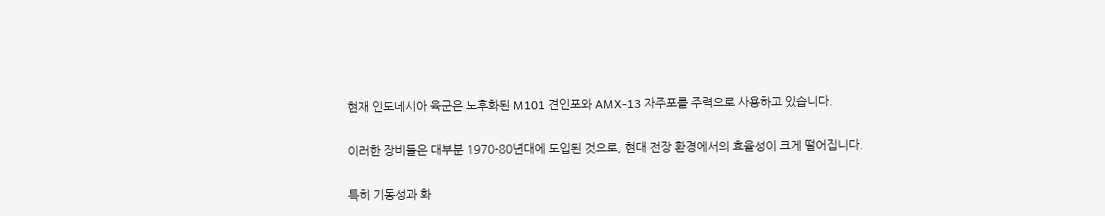현재 인도네시아 육군은 노후화된 M101 견인포와 AMX-13 자주포를 주력으로 사용하고 있습니다.

이러한 장비들은 대부분 1970-80년대에 도입된 것으로, 현대 전장 환경에서의 효율성이 크게 떨어집니다.

특히 기동성과 화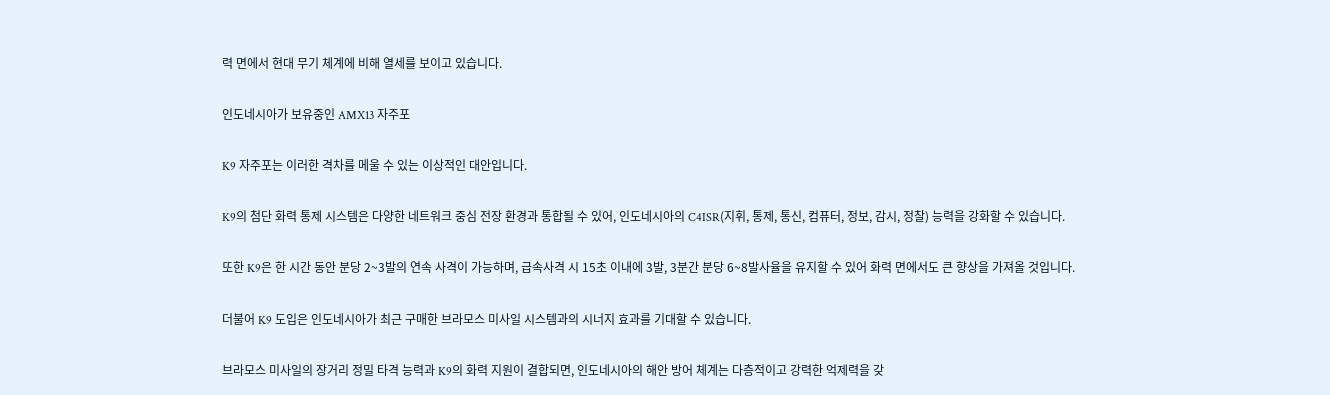력 면에서 현대 무기 체계에 비해 열세를 보이고 있습니다.

인도네시아가 보유중인 AMX13 자주포

K9 자주포는 이러한 격차를 메울 수 있는 이상적인 대안입니다.

K9의 첨단 화력 통제 시스템은 다양한 네트워크 중심 전장 환경과 통합될 수 있어, 인도네시아의 C4ISR(지휘, 통제, 통신, 컴퓨터, 정보, 감시, 정찰) 능력을 강화할 수 있습니다.

또한 K9은 한 시간 동안 분당 2~3발의 연속 사격이 가능하며, 급속사격 시 15초 이내에 3발, 3분간 분당 6~8발사율을 유지할 수 있어 화력 면에서도 큰 향상을 가져올 것입니다.

더불어 K9 도입은 인도네시아가 최근 구매한 브라모스 미사일 시스템과의 시너지 효과를 기대할 수 있습니다.

브라모스 미사일의 장거리 정밀 타격 능력과 K9의 화력 지원이 결합되면, 인도네시아의 해안 방어 체계는 다층적이고 강력한 억제력을 갖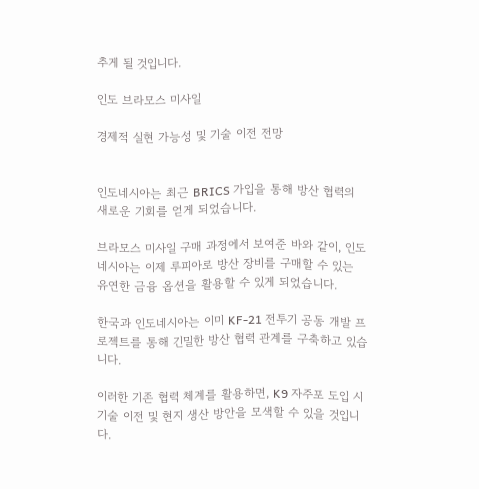추게 될 것입니다.

인도 브라모스 미사일

경제적 실현 가능성 및 기술 이전 전망


인도네시아는 최근 BRICS 가입을 통해 방산 협력의 새로운 기회를 얻게 되었습니다.

브라모스 미사일 구매 과정에서 보여준 바와 같이, 인도네시아는 이제 루피아로 방산 장비를 구매할 수 있는 유연한 금융 옵션을 활용할 수 있게 되었습니다.

한국과 인도네시아는 이미 KF-21 전투기 공동 개발 프로젝트를 통해 긴밀한 방산 협력 관계를 구축하고 있습니다.

이러한 기존 협력 체계를 활용하면, K9 자주포 도입 시 기술 이전 및 현지 생산 방안을 모색할 수 있을 것입니다.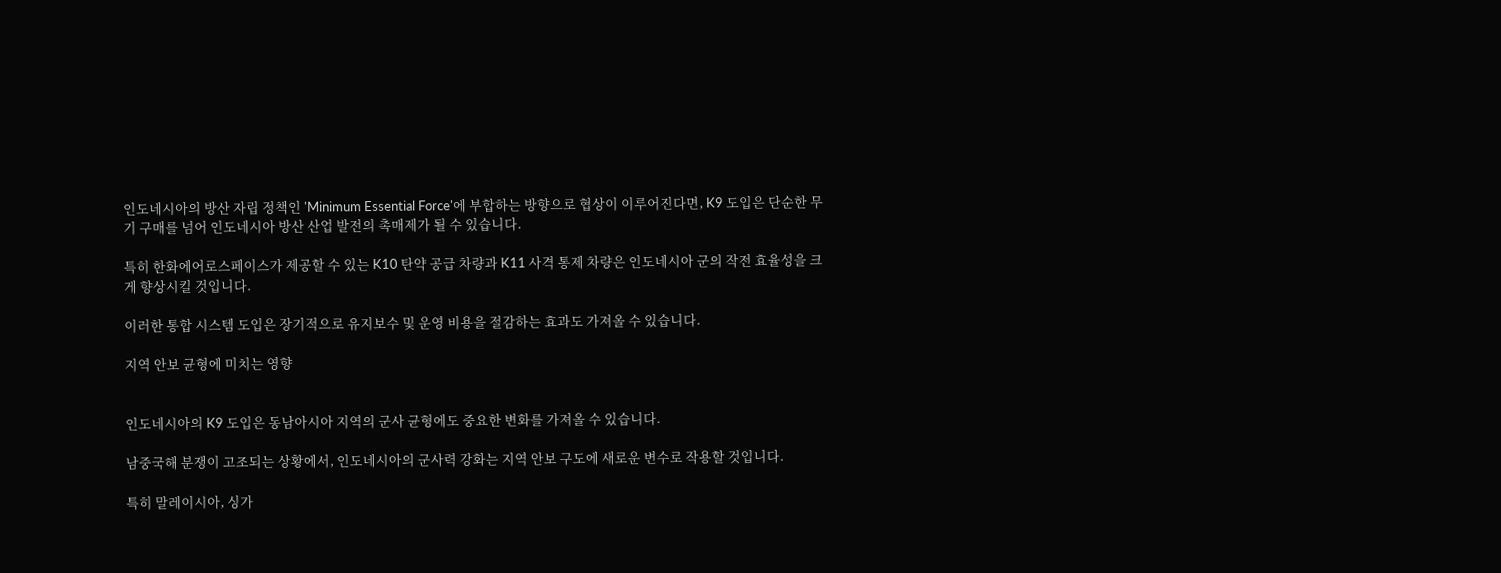인도네시아의 방산 자립 정책인 'Minimum Essential Force'에 부합하는 방향으로 협상이 이루어진다면, K9 도입은 단순한 무기 구매를 넘어 인도네시아 방산 산업 발전의 촉매제가 될 수 있습니다.

특히 한화에어로스페이스가 제공할 수 있는 K10 탄약 공급 차량과 K11 사격 통제 차량은 인도네시아 군의 작전 효율성을 크게 향상시킬 것입니다.

이러한 통합 시스템 도입은 장기적으로 유지보수 및 운영 비용을 절감하는 효과도 가져올 수 있습니다.

지역 안보 균형에 미치는 영향


인도네시아의 K9 도입은 동남아시아 지역의 군사 균형에도 중요한 변화를 가져올 수 있습니다.

남중국해 분쟁이 고조되는 상황에서, 인도네시아의 군사력 강화는 지역 안보 구도에 새로운 변수로 작용할 것입니다.

특히 말레이시아, 싱가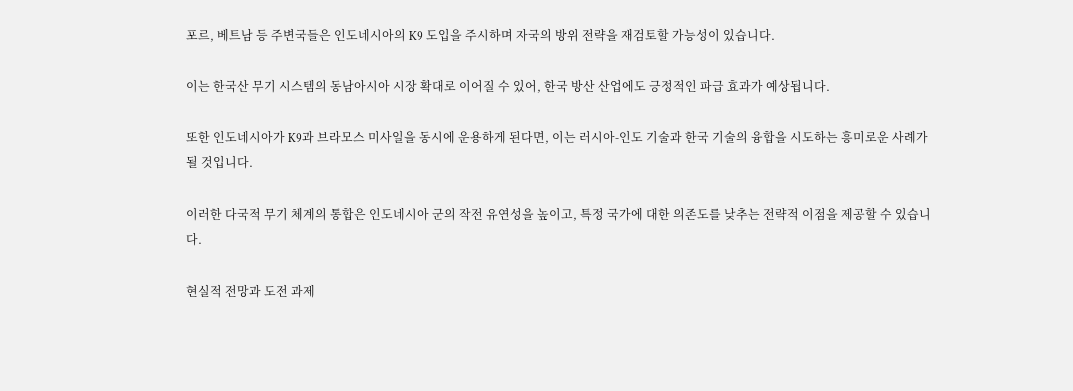포르, 베트남 등 주변국들은 인도네시아의 K9 도입을 주시하며 자국의 방위 전략을 재검토할 가능성이 있습니다.

이는 한국산 무기 시스템의 동남아시아 시장 확대로 이어질 수 있어, 한국 방산 산업에도 긍정적인 파급 효과가 예상됩니다.

또한 인도네시아가 K9과 브라모스 미사일을 동시에 운용하게 된다면, 이는 러시아-인도 기술과 한국 기술의 융합을 시도하는 흥미로운 사례가 될 것입니다.

이러한 다국적 무기 체계의 통합은 인도네시아 군의 작전 유연성을 높이고, 특정 국가에 대한 의존도를 낮추는 전략적 이점을 제공할 수 있습니다.

현실적 전망과 도전 과제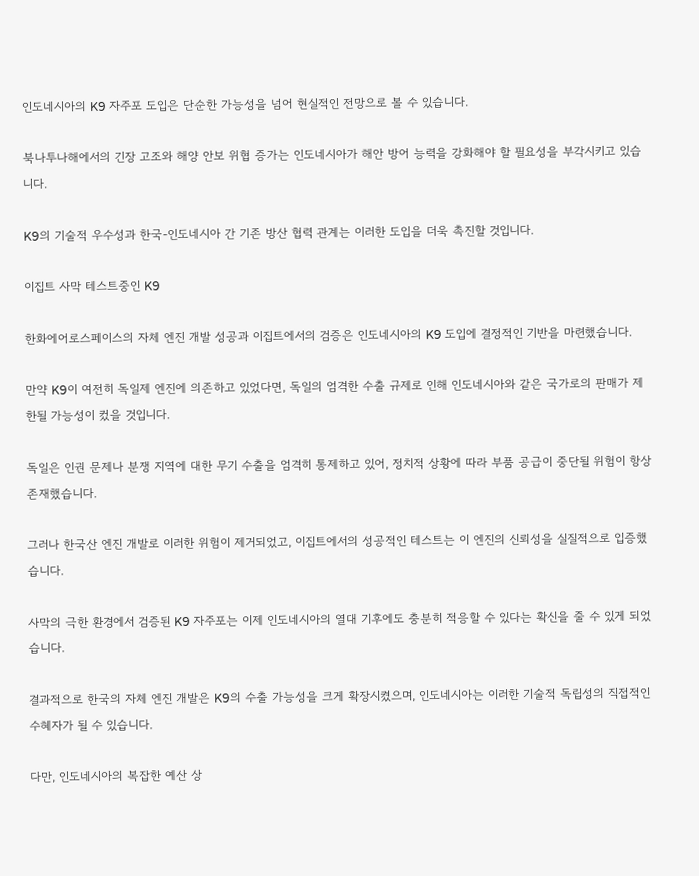인도네시아의 K9 자주포 도입은 단순한 가능성을 넘어 현실적인 전망으로 볼 수 있습니다.

북나투나해에서의 긴장 고조와 해양 안보 위협 증가는 인도네시아가 해안 방어 능력을 강화해야 할 필요성을 부각시키고 있습니다.

K9의 기술적 우수성과 한국-인도네시아 간 기존 방산 협력 관계는 이러한 도입을 더욱 촉진할 것입니다.

이집트 사막 테스트중인 K9

한화에어로스페이스의 자체 엔진 개발 성공과 이집트에서의 검증은 인도네시아의 K9 도입에 결정적인 기반을 마련했습니다.

만약 K9이 여전히 독일제 엔진에 의존하고 있었다면, 독일의 엄격한 수출 규제로 인해 인도네시아와 같은 국가로의 판매가 제한될 가능성이 컸을 것입니다.

독일은 인권 문제나 분쟁 지역에 대한 무기 수출을 엄격히 통제하고 있어, 정치적 상황에 따라 부품 공급이 중단될 위험이 항상 존재했습니다.

그러나 한국산 엔진 개발로 이러한 위험이 제거되었고, 이집트에서의 성공적인 테스트는 이 엔진의 신뢰성을 실질적으로 입증했습니다.

사막의 극한 환경에서 검증된 K9 자주포는 이제 인도네시아의 열대 기후에도 충분히 적응할 수 있다는 확신을 줄 수 있게 되었습니다.

결과적으로 한국의 자체 엔진 개발은 K9의 수출 가능성을 크게 확장시켰으며, 인도네시아는 이러한 기술적 독립성의 직접적인 수혜자가 될 수 있습니다.

다만, 인도네시아의 복잡한 예산 상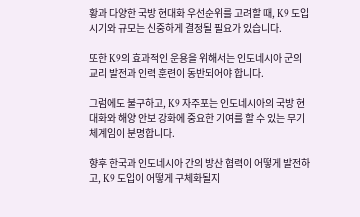황과 다양한 국방 현대화 우선순위를 고려할 때, K9 도입 시기와 규모는 신중하게 결정될 필요가 있습니다.

또한 K9의 효과적인 운용을 위해서는 인도네시아 군의 교리 발전과 인력 훈련이 동반되어야 합니다.

그럼에도 불구하고, K9 자주포는 인도네시아의 국방 현대화와 해양 안보 강화에 중요한 기여를 할 수 있는 무기 체계임이 분명합니다.

향후 한국과 인도네시아 간의 방산 협력이 어떻게 발전하고, K9 도입이 어떻게 구체화될지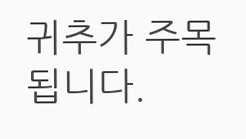귀추가 주목됩니다.